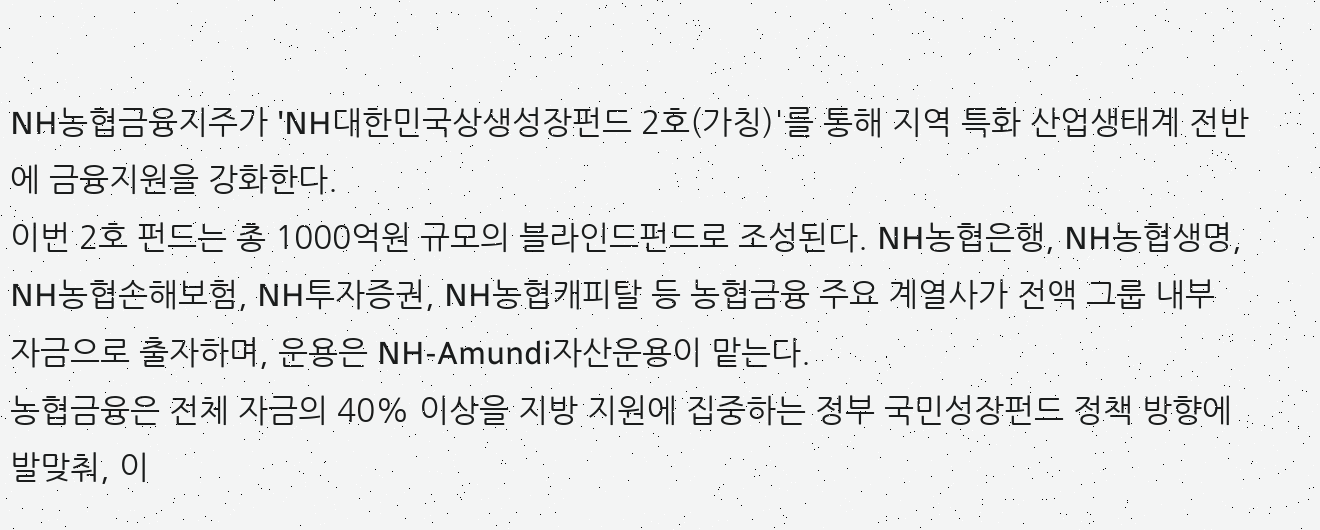NH농협금융지주가 'NH대한민국상생성장펀드 2호(가칭)'를 통해 지역 특화 산업생태계 전반에 금융지원을 강화한다.
이번 2호 펀드는 총 1000억원 규모의 블라인드펀드로 조성된다. NH농협은행, NH농협생명, NH농협손해보험, NH투자증권, NH농협캐피탈 등 농협금융 주요 계열사가 전액 그룹 내부 자금으로 출자하며, 운용은 NH-Amundi자산운용이 맡는다.
농협금융은 전체 자금의 40% 이상을 지방 지원에 집중하는 정부 국민성장펀드 정책 방향에 발맞춰, 이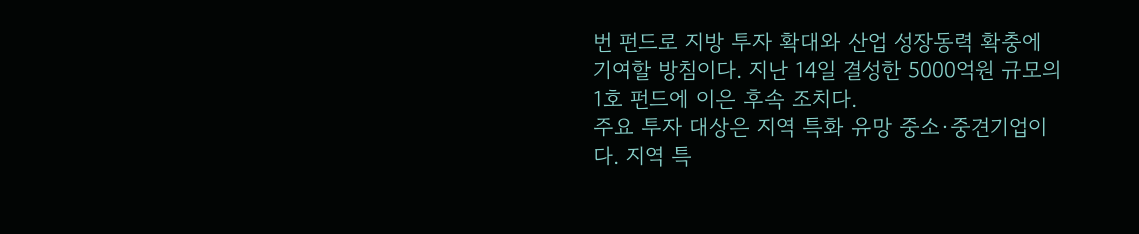번 펀드로 지방 투자 확대와 산업 성장동력 확충에 기여할 방침이다. 지난 14일 결성한 5000억원 규모의 1호 펀드에 이은 후속 조치다.
주요 투자 대상은 지역 특화 유망 중소·중견기업이다. 지역 특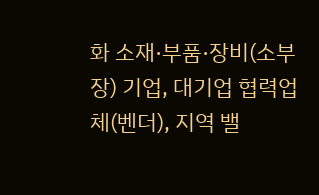화 소재·부품·장비(소부장) 기업, 대기업 협력업체(벤더), 지역 밸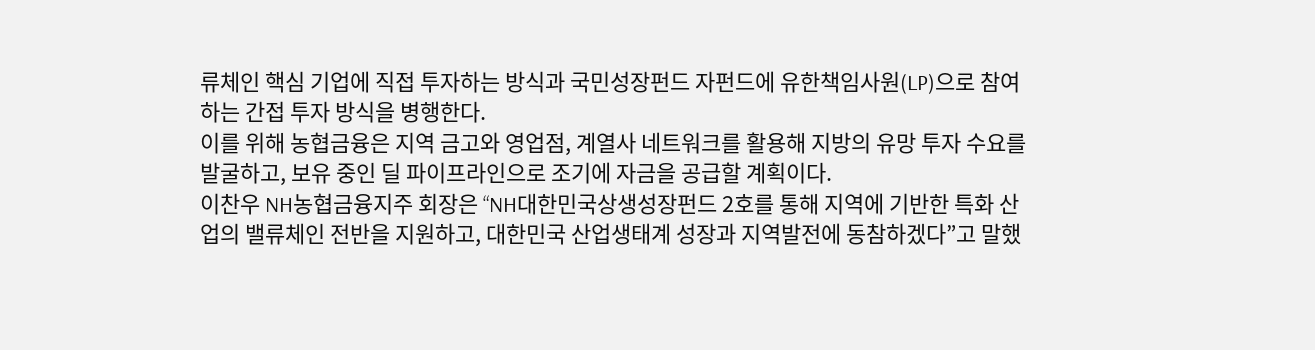류체인 핵심 기업에 직접 투자하는 방식과 국민성장펀드 자펀드에 유한책임사원(LP)으로 참여하는 간접 투자 방식을 병행한다.
이를 위해 농협금융은 지역 금고와 영업점, 계열사 네트워크를 활용해 지방의 유망 투자 수요를 발굴하고, 보유 중인 딜 파이프라인으로 조기에 자금을 공급할 계획이다.
이찬우 NH농협금융지주 회장은 “NH대한민국상생성장펀드 2호를 통해 지역에 기반한 특화 산업의 밸류체인 전반을 지원하고, 대한민국 산업생태계 성장과 지역발전에 동참하겠다”고 말했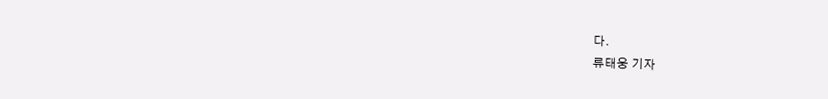다.
류태웅 기자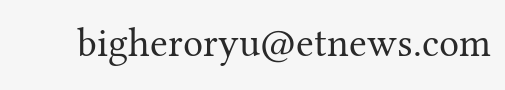bigheroryu@etnews.com